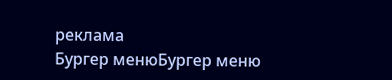реклама
Бургер менюБургер меню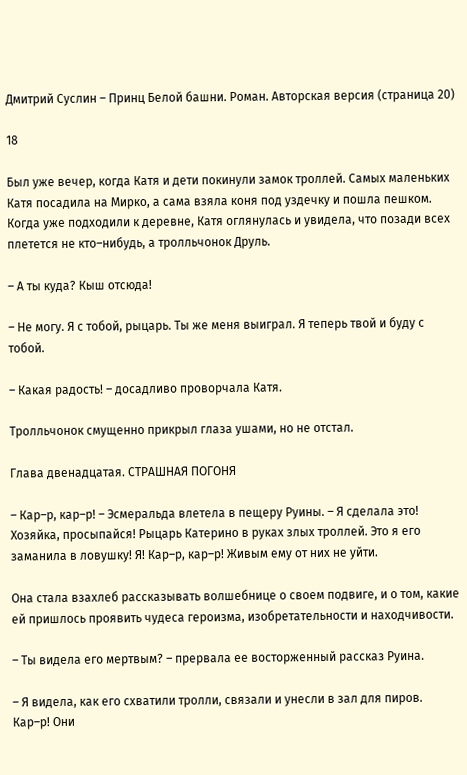Дмитрий Суслин – Принц Белой башни. Роман. Авторская версия (страница 20)

18

Был уже вечер, когда Катя и дети покинули замок троллей. Самых маленьких Катя посадила на Мирко, а сама взяла коня под уздечку и пошла пешком. Когда уже подходили к деревне, Катя оглянулась и увидела, что позади всех плетется не кто–нибудь, а тролльчонок Друль.

– А ты куда? Кыш отсюда!

– Не могу. Я с тобой, рыцарь. Ты же меня выиграл. Я теперь твой и буду с тобой.

– Какая радость! – досадливо проворчала Катя.

Тролльчонок смущенно прикрыл глаза ушами, но не отстал.

Глава двенадцатая. СТРАШНАЯ ПОГОНЯ

– Кар–р, кар–р! – Эсмеральда влетела в пещеру Руины. – Я сделала это! Хозяйка, просыпайся! Рыцарь Катерино в руках злых троллей. Это я его заманила в ловушку! Я! Кар–р, кар–р! Живым ему от них не уйти.

Она стала взахлеб рассказывать волшебнице о своем подвиге, и о том, какие ей пришлось проявить чудеса героизма, изобретательности и находчивости.

– Ты видела его мертвым? – прервала ее восторженный рассказ Руина.

– Я видела, как его схватили тролли, связали и унесли в зал для пиров. Кар–р! Они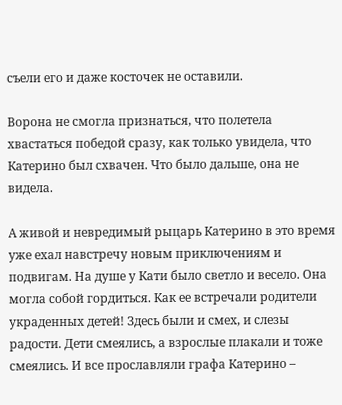съели его и даже косточек не оставили.

Ворона не смогла признаться, что полетела хвастаться победой сразу, как только увидела, что Катерино был схвачен. Что было дальше, она не видела.

А живой и невредимый рыцарь Катерино в это время уже ехал навстречу новым приключениям и подвигам. На душе у Кати было светло и весело. Она могла собой гордиться. Как ее встречали родители украденных детей! Здесь были и смех, и слезы радости. Дети смеялись, а взрослые плакали и тоже смеялись. И все прославляли графа Катерино –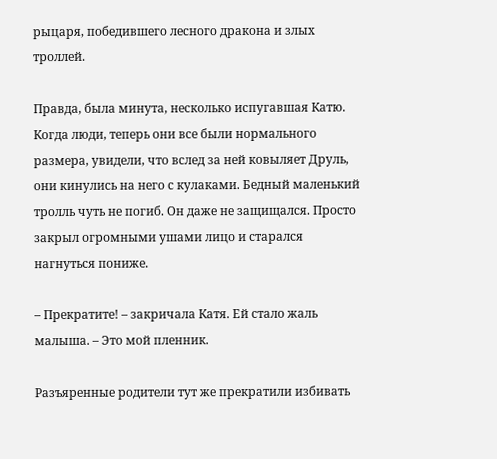рыцаря, победившего лесного дракона и злых троллей.

Правда, была минута, несколько испугавшая Катю. Когда люди, теперь они все были нормального размера, увидели, что вслед за ней ковыляет Друль, они кинулись на него с кулаками. Бедный маленький тролль чуть не погиб. Он даже не защищался. Просто закрыл огромными ушами лицо и старался нагнуться пониже.

– Прекратите! – закричала Катя. Ей стало жаль малыша. – Это мой пленник.

Разъяренные родители тут же прекратили избивать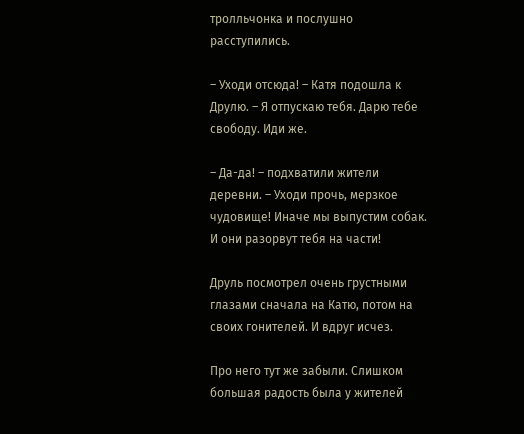тролльчонка и послушно расступились.

– Уходи отсюда! – Катя подошла к Друлю. – Я отпускаю тебя. Дарю тебе свободу. Иди же.

– Да-да! – подхватили жители деревни. – Уходи прочь, мерзкое чудовище! Иначе мы выпустим собак. И они разорвут тебя на части!

Друль посмотрел очень грустными глазами сначала на Катю, потом на своих гонителей. И вдруг исчез.

Про него тут же забыли. Слишком большая радость была у жителей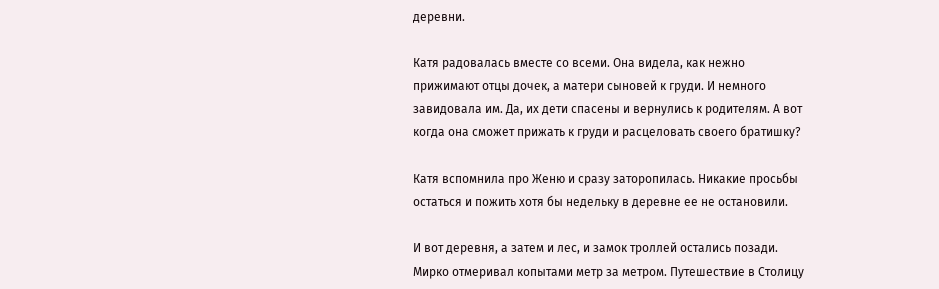деревни.

Катя радовалась вместе со всеми. Она видела, как нежно прижимают отцы дочек, а матери сыновей к груди. И немного завидовала им. Да, их дети спасены и вернулись к родителям. А вот когда она сможет прижать к груди и расцеловать своего братишку?

Катя вспомнила про Женю и сразу заторопилась. Никакие просьбы остаться и пожить хотя бы недельку в деревне ее не остановили.

И вот деревня, а затем и лес, и замок троллей остались позади. Мирко отмеривал копытами метр за метром. Путешествие в Столицу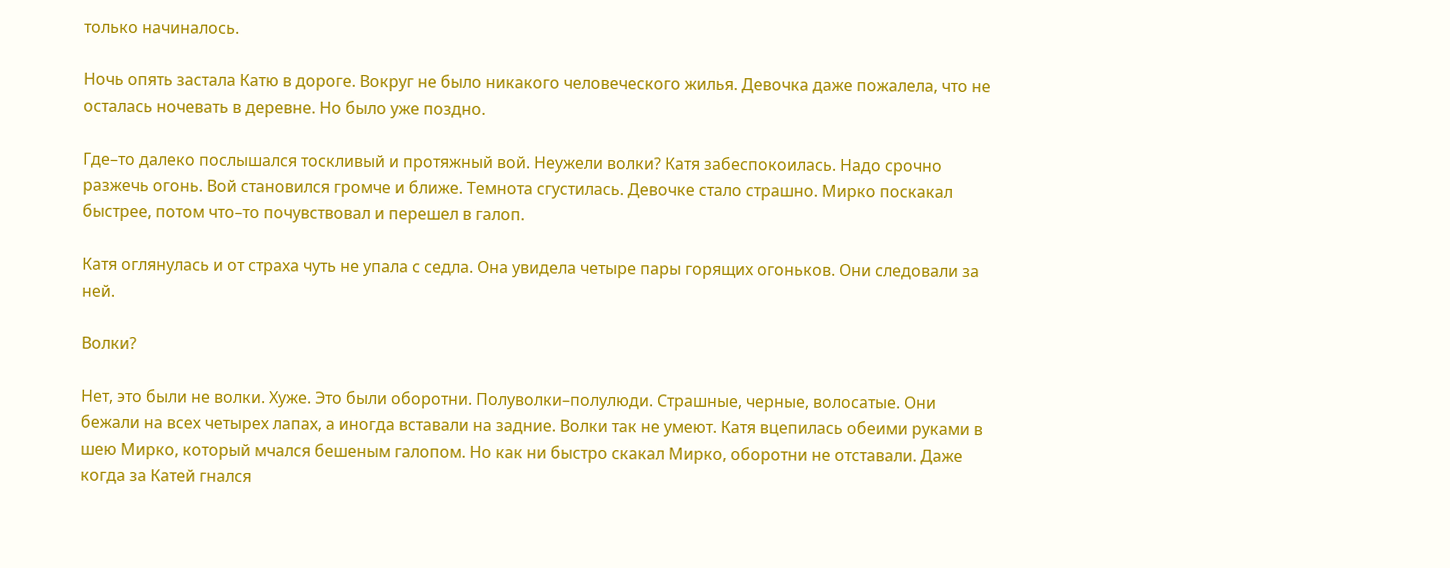только начиналось.

Ночь опять застала Катю в дороге. Вокруг не было никакого человеческого жилья. Девочка даже пожалела, что не осталась ночевать в деревне. Но было уже поздно.

Где–то далеко послышался тоскливый и протяжный вой. Неужели волки? Катя забеспокоилась. Надо срочно разжечь огонь. Вой становился громче и ближе. Темнота сгустилась. Девочке стало страшно. Мирко поскакал быстрее, потом что–то почувствовал и перешел в галоп.

Катя оглянулась и от страха чуть не упала с седла. Она увидела четыре пары горящих огоньков. Они следовали за ней.

Волки?

Нет, это были не волки. Хуже. Это были оборотни. Полуволки–полулюди. Страшные, черные, волосатые. Они бежали на всех четырех лапах, а иногда вставали на задние. Волки так не умеют. Катя вцепилась обеими руками в шею Мирко, который мчался бешеным галопом. Но как ни быстро скакал Мирко, оборотни не отставали. Даже когда за Катей гнался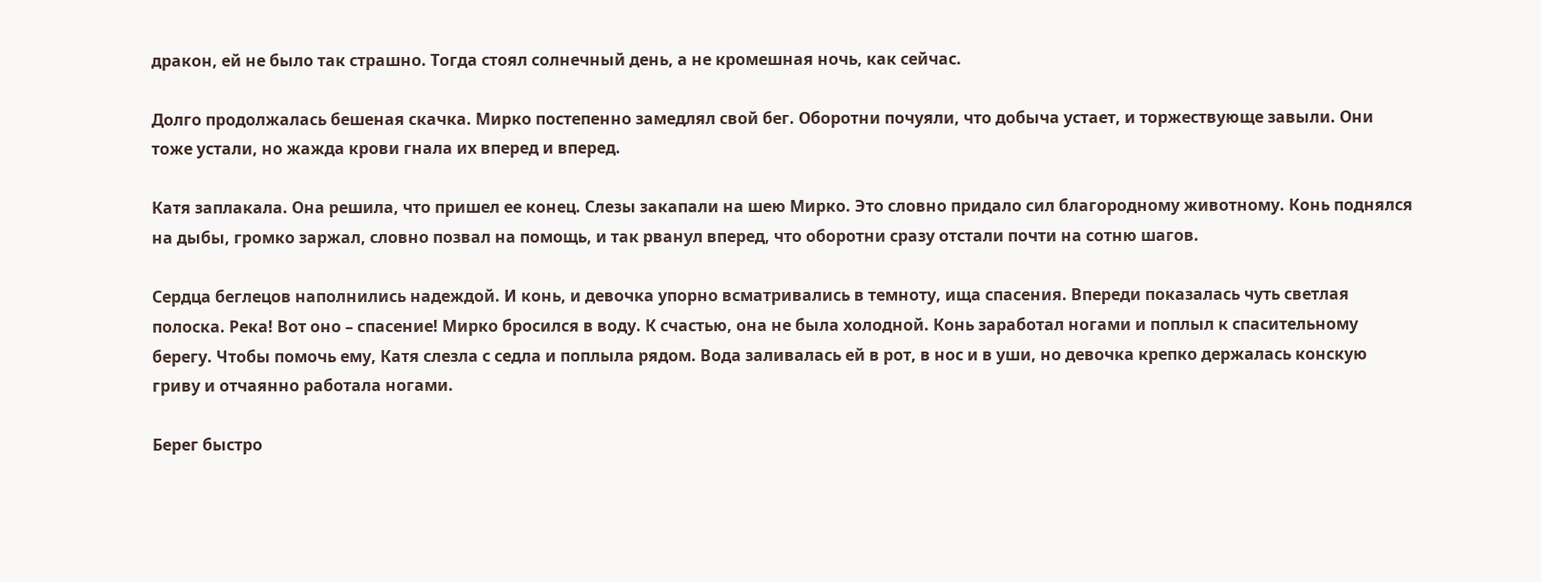дракон, ей не было так страшно. Тогда стоял солнечный день, а не кромешная ночь, как сейчас.

Долго продолжалась бешеная скачка. Мирко постепенно замедлял свой бег. Оборотни почуяли, что добыча устает, и торжествующе завыли. Они тоже устали, но жажда крови гнала их вперед и вперед.

Катя заплакала. Она решила, что пришел ее конец. Слезы закапали на шею Мирко. Это словно придало сил благородному животному. Конь поднялся на дыбы, громко заржал, словно позвал на помощь, и так рванул вперед, что оборотни сразу отстали почти на сотню шагов.

Сердца беглецов наполнились надеждой. И конь, и девочка упорно всматривались в темноту, ища спасения. Впереди показалась чуть светлая полоска. Река! Вот оно – спасение! Мирко бросился в воду. К счастью, она не была холодной. Конь заработал ногами и поплыл к спасительному берегу. Чтобы помочь ему, Катя слезла с седла и поплыла рядом. Вода заливалась ей в рот, в нос и в уши, но девочка крепко держалась конскую гриву и отчаянно работала ногами.

Берег быстро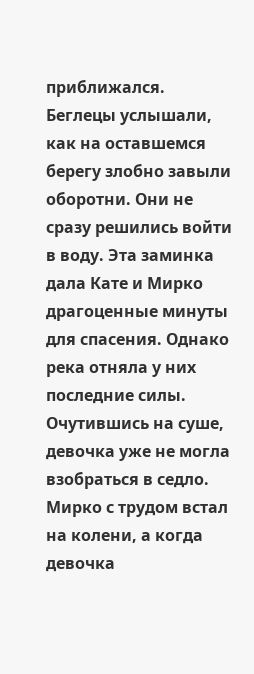приближался. Беглецы услышали, как на оставшемся берегу злобно завыли оборотни. Они не сразу решились войти в воду. Эта заминка дала Кате и Мирко драгоценные минуты для спасения. Однако река отняла у них последние силы. Очутившись на суше, девочка уже не могла взобраться в седло. Мирко с трудом встал на колени, а когда девочка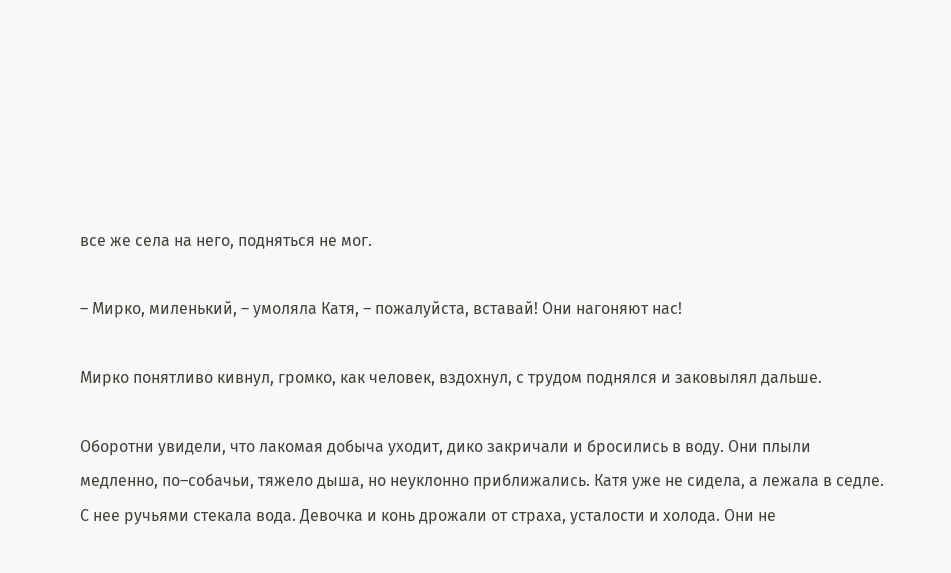все же села на него, подняться не мог.

– Мирко, миленький, – умоляла Катя, – пожалуйста, вставай! Они нагоняют нас!

Мирко понятливо кивнул, громко, как человек, вздохнул, с трудом поднялся и заковылял дальше.

Оборотни увидели, что лакомая добыча уходит, дико закричали и бросились в воду. Они плыли медленно, по–собачьи, тяжело дыша, но неуклонно приближались. Катя уже не сидела, а лежала в седле. С нее ручьями стекала вода. Девочка и конь дрожали от страха, усталости и холода. Они не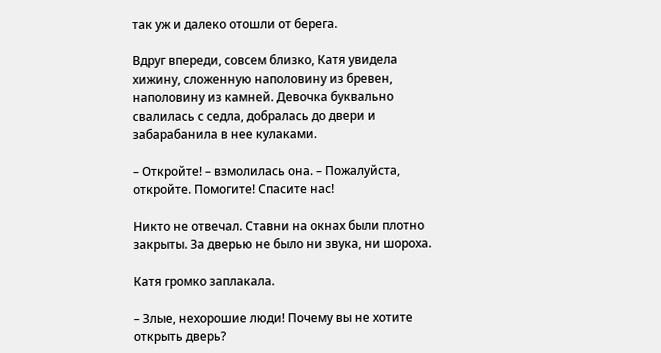так уж и далеко отошли от берега.

Вдруг впереди, совсем близко, Катя увидела хижину, сложенную наполовину из бревен, наполовину из камней. Девочка буквально свалилась с седла, добралась до двери и забарабанила в нее кулаками.

– Откройте! – взмолилась она. – Пожалуйста, откройте. Помогите! Спасите нас!

Никто не отвечал. Ставни на окнах были плотно закрыты. За дверью не было ни звука, ни шороха.

Катя громко заплакала.

– Злые, нехорошие люди! Почему вы не хотите открыть дверь?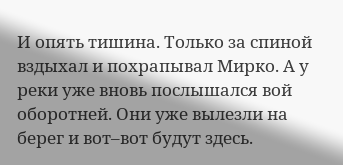И опять тишина. Только за спиной вздыхал и похрапывал Мирко. А у реки уже вновь послышался вой оборотней. Они уже вылезли на берег и вот–вот будут здесь.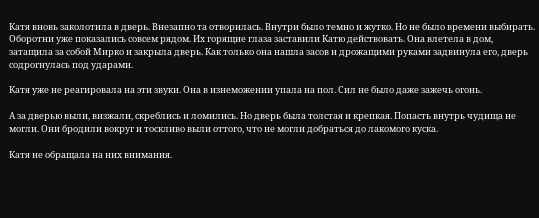Катя вновь заколотила в дверь. Внезапно та отворилась. Внутри было темно и жутко. Но не было времени выбирать. Оборотни уже показались совсем рядом. Их горящие глаза заставили Катю действовать. Она влетела в дом, затащила за собой Мирко и закрыла дверь. Как только она нашла засов и дрожащими руками задвинула его, дверь содрогнулась под ударами.

Катя уже не реагировала на эти звуки. Она в изнеможении упала на пол. Сил не было даже зажечь огонь.

А за дверью выли, визжали, скреблись и ломились. Но дверь была толстая и крепкая. Попасть внутрь чудища не могли. Они бродили вокруг и тоскливо выли оттого, что не могли добраться до лакомого куска.

Катя не обращала на них внимания.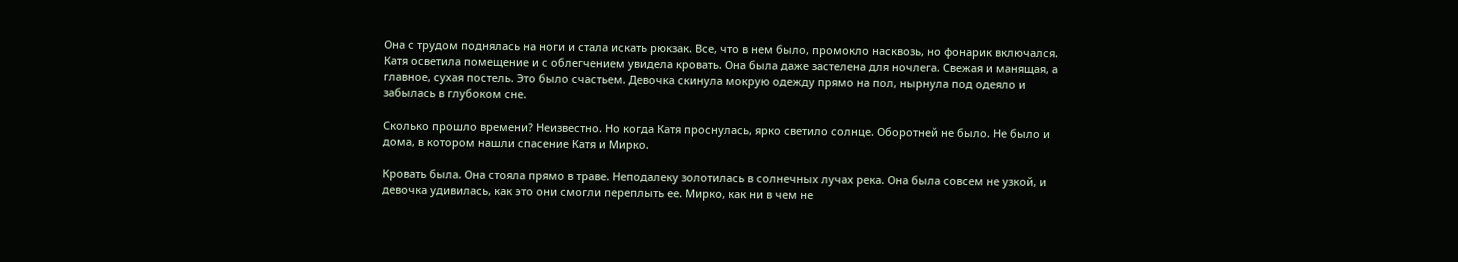Она с трудом поднялась на ноги и стала искать рюкзак. Все, что в нем было, промокло насквозь, но фонарик включался. Катя осветила помещение и с облегчением увидела кровать. Она была даже застелена для ночлега. Свежая и манящая, а главное, сухая постель. Это было счастьем. Девочка скинула мокрую одежду прямо на пол, нырнула под одеяло и забылась в глубоком сне.

Сколько прошло времени? Неизвестно. Но когда Катя проснулась, ярко светило солнце. Оборотней не было. Не было и дома, в котором нашли спасение Катя и Мирко.

Кровать была. Она стояла прямо в траве. Неподалеку золотилась в солнечных лучах река. Она была совсем не узкой, и девочка удивилась, как это они смогли переплыть ее. Мирко, как ни в чем не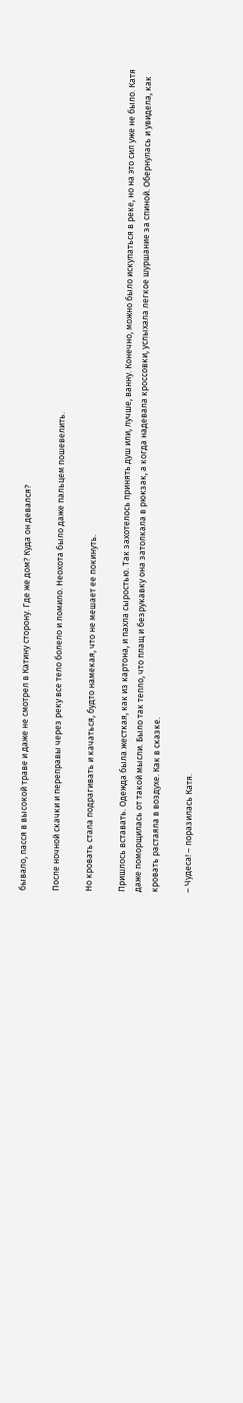бывало, пасся в высокой траве и даже не смотрел в Катину сторону. Где же дом? Куда он девался?

После ночной скачки и переправы через реку все тело болело и ломило. Неохота было даже пальцем пошевелить.

Но кровать стала подрагивать и качаться, будто намекая, что не мешает ее покинуть.

Пришлось вставать. Одежда была жесткая, как из картона, и пахла сыростью. Так захотелось принять душ или, лучше, ванну. Конечно, можно было искупаться в реке, но на это сил уже не было. Катя даже поморщилась от такой мысли. Было так тепло, что плащ и безрукавку она затолкала в рюкзак, а когда надевала кроссовки, услыхала легкое шуршание за спиной. Обернулась и увидела, как кровать растаяла в воздухе. Как в сказке.

– Чудеса! – поразилась Катя.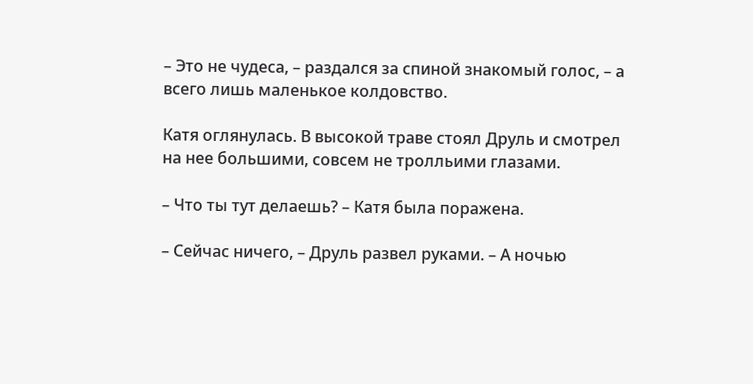– Это не чудеса, – раздался за спиной знакомый голос, – а всего лишь маленькое колдовство.

Катя оглянулась. В высокой траве стоял Друль и смотрел на нее большими, совсем не тролльими глазами.

– Что ты тут делаешь? – Катя была поражена.

– Сейчас ничего, – Друль развел руками. – А ночью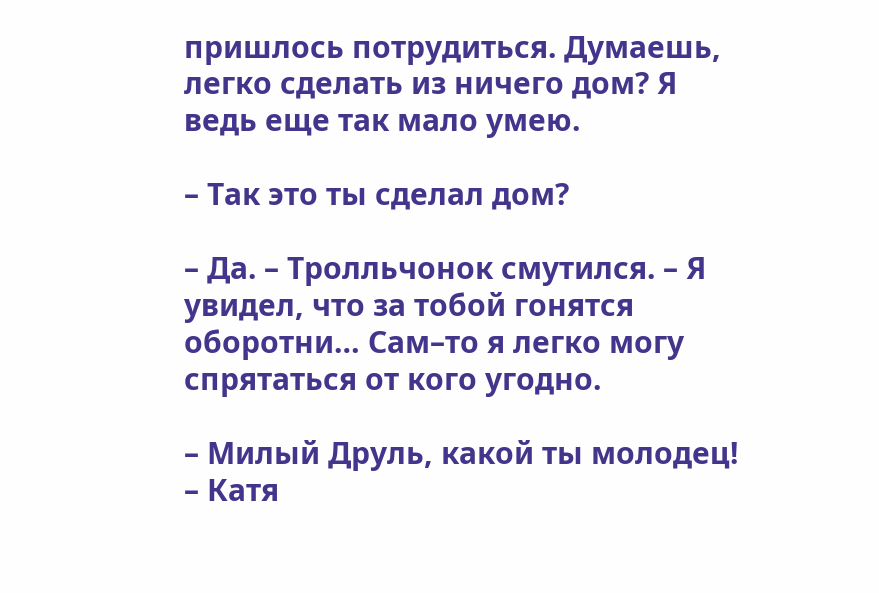пришлось потрудиться. Думаешь, легко сделать из ничего дом? Я ведь еще так мало умею.

– Так это ты сделал дом?

– Да. – Тролльчонок смутился. – Я увидел, что за тобой гонятся оборотни… Сам–то я легко могу спрятаться от кого угодно.

– Милый Друль, какой ты молодец! – Катя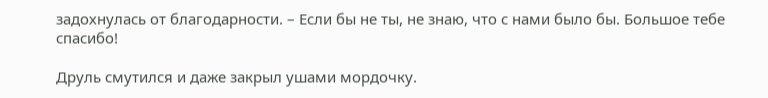задохнулась от благодарности. – Если бы не ты, не знаю, что с нами было бы. Большое тебе спасибо!

Друль смутился и даже закрыл ушами мордочку.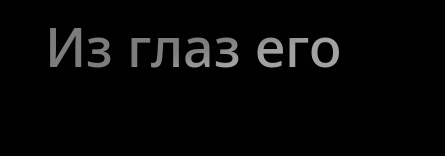Из глаз его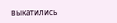выкатились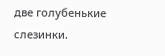две голубенькие слезинки.